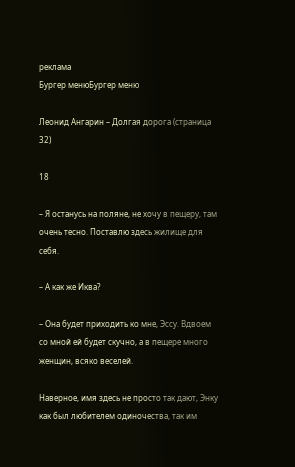реклама
Бургер менюБургер меню

Леонид Ангарин – Долгая дорога (страница 32)

18

– Я останусь на поляне, не хочу в пещеру, там очень тесно. Поставлю здесь жилище для себя.

– А как же Иква?

– Она будет приходить ко мне, Эссу. Вдвоем со мной ей будет скучно, а в пещере много женщин, всяко веселей.

Наверное, имя здесь не просто так дают, Энку как был любителем одиночества, так им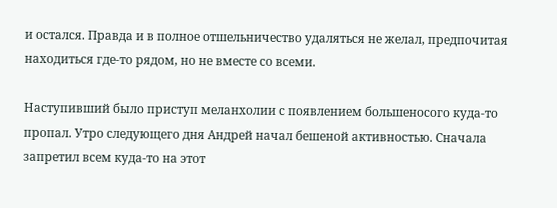и остался. Правда и в полное отшельничество удаляться не желал, предпочитая находиться где-то рядом, но не вместе со всеми.

Наступивший было приступ меланхолии с появлением большеносого куда-то пропал. Утро следующего дня Андрей начал бешеной активностью. Сначала запретил всем куда-то на этот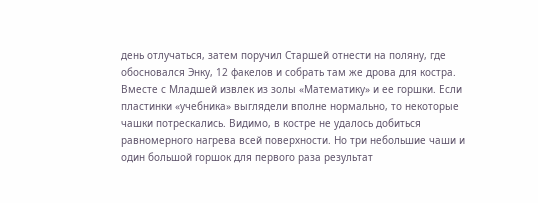день отлучаться, затем поручил Старшей отнести на поляну, где обосновался Энку, 12 факелов и собрать там же дрова для костра. Вместе с Младшей извлек из золы «Математику» и ее горшки. Если пластинки «учебника» выглядели вполне нормально, то некоторые чашки потрескались. Видимо, в костре не удалось добиться равномерного нагрева всей поверхности. Но три небольшие чаши и один большой горшок для первого раза результат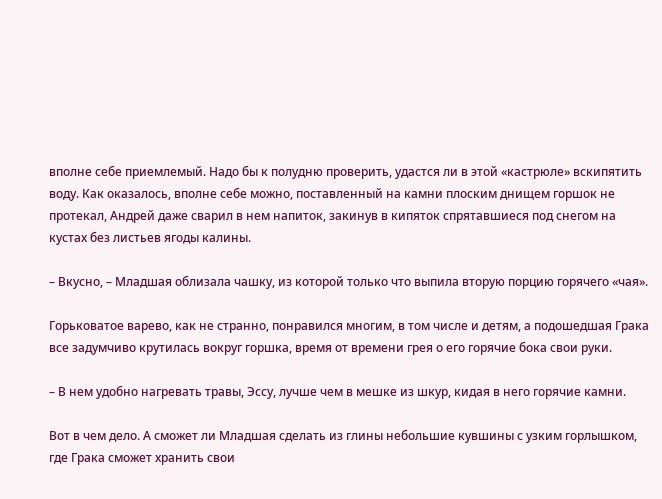вполне себе приемлемый. Надо бы к полудню проверить, удастся ли в этой «кастрюле» вскипятить воду. Как оказалось, вполне себе можно, поставленный на камни плоским днищем горшок не протекал, Андрей даже сварил в нем напиток, закинув в кипяток спрятавшиеся под снегом на кустах без листьев ягоды калины.

– Вкусно, – Младшая облизала чашку, из которой только что выпила вторую порцию горячего «чая».

Горьковатое варево, как не странно, понравился многим, в том числе и детям, а подошедшая Грака все задумчиво крутилась вокруг горшка, время от времени грея о его горячие бока свои руки.

– В нем удобно нагревать травы, Эссу, лучше чем в мешке из шкур, кидая в него горячие камни.

Вот в чем дело. А сможет ли Младшая сделать из глины небольшие кувшины с узким горлышком, где Грака сможет хранить свои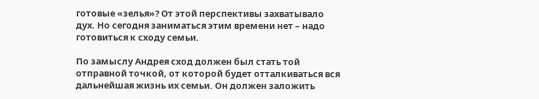готовые «зелья»? От этой перспективы захватывало дух. Но сегодня заниматься этим времени нет – надо готовиться к сходу семьи.

По замыслу Андрея сход должен был стать той отправной точкой, от которой будет отталкиваться вся дальнейшая жизнь их семьи. Он должен заложить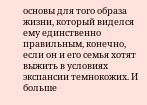основы для того образа жизни, который виделся ему единственно правильным, конечно, если он и его семья хотят выжить в условиях экспансии темнокожих. И больше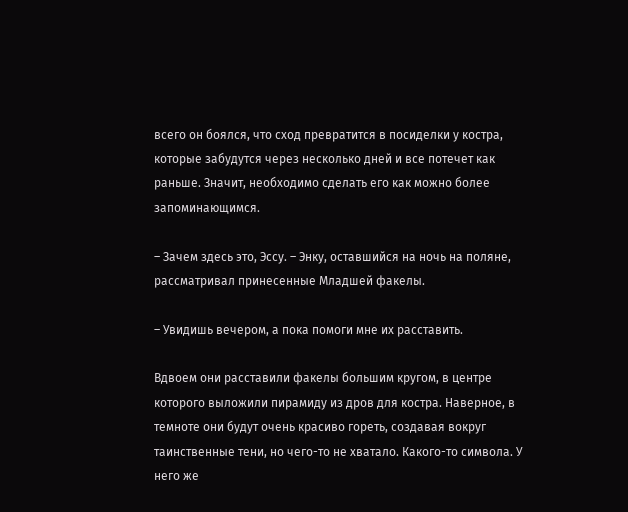всего он боялся, что сход превратится в посиделки у костра, которые забудутся через несколько дней и все потечет как раньше. Значит, необходимо сделать его как можно более запоминающимся.

– Зачем здесь это, Эссу. – Энку, оставшийся на ночь на поляне, рассматривал принесенные Младшей факелы.

– Увидишь вечером, а пока помоги мне их расставить.

Вдвоем они расставили факелы большим кругом, в центре которого выложили пирамиду из дров для костра. Наверное, в темноте они будут очень красиво гореть, создавая вокруг таинственные тени, но чего-то не хватало. Какого-то символа. У него же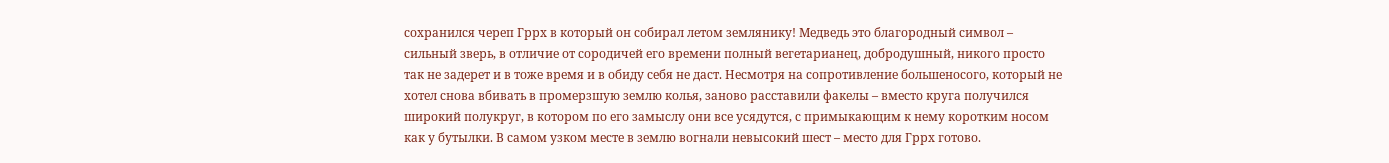сохранился череп Гррх в который он собирал летом землянику! Медведь это благородный символ – сильный зверь, в отличие от сородичей его времени полный вегетарианец, добродушный, никого просто так не задерет и в тоже время и в обиду себя не даст. Несмотря на сопротивление большеносого, который не хотел снова вбивать в промерзшую землю колья, заново расставили факелы – вместо круга получился широкий полукруг, в котором по его замыслу они все усядутся, с примыкающим к нему коротким носом как у бутылки. В самом узком месте в землю вогнали невысокий шест – место для Гррх готово.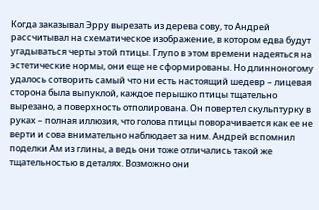Когда заказывал Эрру вырезать из дерева сову, то Андрей рассчитывал на схематическое изображение, в котором едва будут угадываться черты этой птицы. Глупо в этом времени надеяться на эстетические нормы, они еще не сформированы. Но длинноногому удалось сотворить самый что ни есть настоящий шедевр – лицевая сторона была выпуклой, каждое перышко птицы тщательно вырезано, а поверхность отполирована. Он повертел скульптурку в руках – полная иллюзия, что голова птицы поворачивается как ее не верти и сова внимательно наблюдает за ним. Андрей вспомнил поделки Ам из глины, а ведь они тоже отличались такой же тщательностью в деталях. Возможно они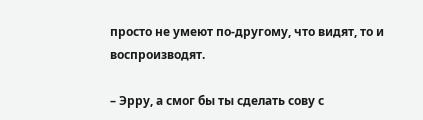просто не умеют по-другому, что видят, то и воспроизводят.

– Эрру, а смог бы ты сделать сову с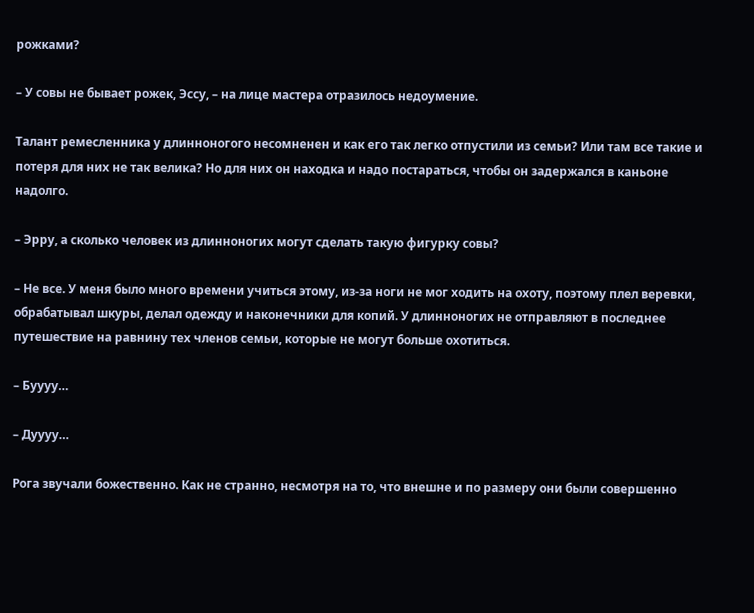рожками?

– У совы не бывает рожек, Эссу, – на лице мастера отразилось недоумение.

Талант ремесленника у длинноногого несомненен и как его так легко отпустили из семьи? Или там все такие и потеря для них не так велика? Но для них он находка и надо постараться, чтобы он задержался в каньоне надолго.

– Эрру, а сколько человек из длинноногих могут сделать такую фигурку совы?

– Не все. У меня было много времени учиться этому, из-за ноги не мог ходить на охоту, поэтому плел веревки, обрабатывал шкуры, делал одежду и наконечники для копий. У длинноногих не отправляют в последнее путешествие на равнину тех членов семьи, которые не могут больше охотиться.

– Буууу…

– Дуууу…

Рога звучали божественно. Как не странно, несмотря на то, что внешне и по размеру они были совершенно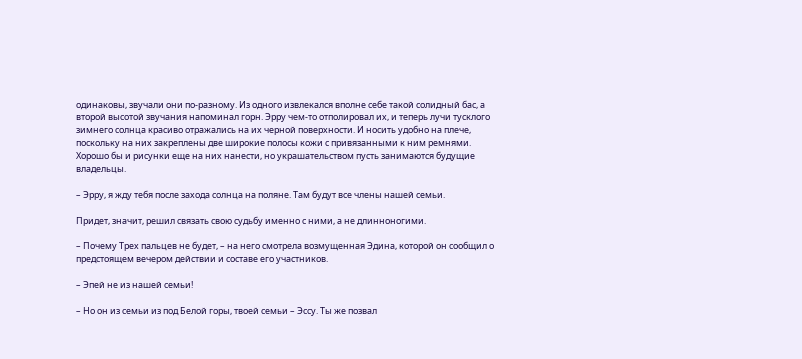одинаковы, звучали они по-разному. Из одного извлекался вполне себе такой солидный бас, а второй высотой звучания напоминал горн. Эрру чем-то отполировал их, и теперь лучи тусклого зимнего солнца красиво отражались на их черной поверхности. И носить удобно на плече, поскольку на них закреплены две широкие полосы кожи с привязанными к ним ремнями. Хорошо бы и рисунки еще на них нанести, но украшательством пусть занимаются будущие владельцы.

– Эрру, я жду тебя после захода солнца на поляне. Там будут все члены нашей семьи.

Придет, значит, решил связать свою судьбу именно с ними, а не длинноногими.

– Почему Трех пальцев не будет, – на него смотрела возмущенная Эдина, которой он сообщил о предстоящем вечером действии и составе его участников.

– Эпей не из нашей семьи!

– Но он из семьи из под Белой горы, твоей семьи – Эссу. Ты же позвал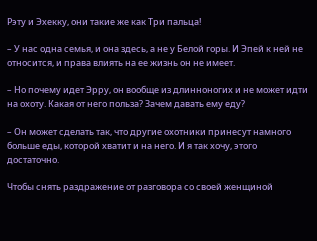Рэту и Эхекку, они такие же как Три пальца!

– У нас одна семья, и она здесь, а не у Белой горы. И Эпей к ней не относится, и права влиять на ее жизнь он не имеет.

– Но почему идет Эрру, он вообще из длинноногих и не может идти на охоту. Какая от него польза? Зачем давать ему еду?

– Он может сделать так, что другие охотники принесут намного больше еды, которой хватит и на него. И я так хочу, этого достаточно.

Чтобы снять раздражение от разговора со своей женщиной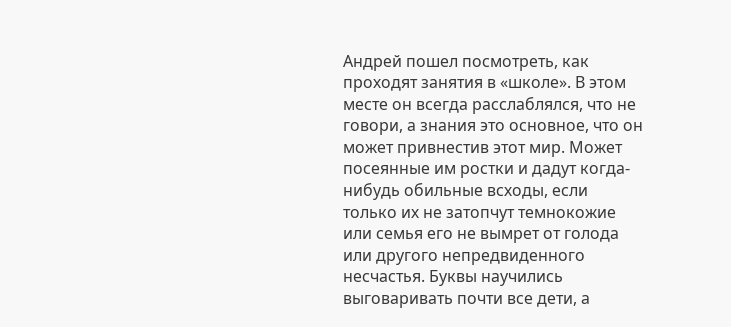Андрей пошел посмотреть, как проходят занятия в «школе». В этом месте он всегда расслаблялся, что не говори, а знания это основное, что он может привнестив этот мир. Может посеянные им ростки и дадут когда-нибудь обильные всходы, если только их не затопчут темнокожие или семья его не вымрет от голода или другого непредвиденного несчастья. Буквы научились выговаривать почти все дети, а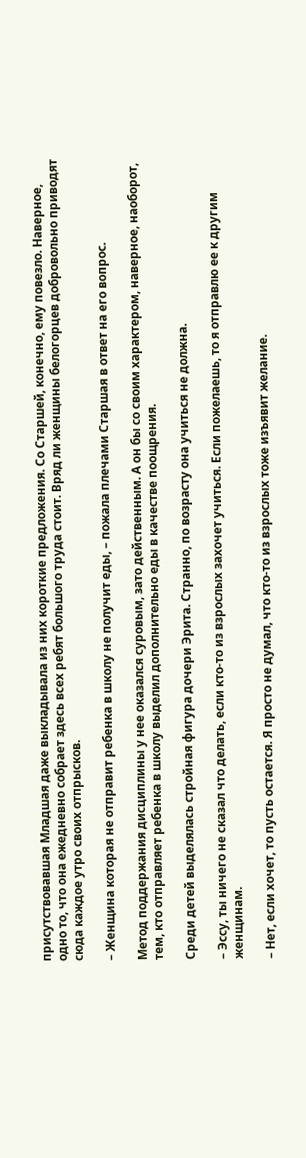присутствовавшая Младшая даже выкладывала из них короткие предложения. Со Старшей, конечно, ему повезло. Наверное, одно то, что она ежедневно собрает здесь всех ребят большого труда стоит. Вряд ли женщины белогорцев добровольно приводят сюда каждое утро своих отпрысков.

– Женщина которая не отправит ребенка в школу не получит еды, – пожала плечами Старшая в ответ на его вопрос.

Метод поддержания дисциплины у нее оказался суровым, зато действенным. А он бы со своим характером, наверное, наоборот, тем, кто отправляет ребенка в школу выделил дополнительно еды в качестве поощрения.

Среди детей выделялась стройная фигура дочери Эрита. Странно, по возрасту она учиться не должна.

– Эссу, ты ничего не сказал что делать, если кто-то из взрослых захочет учиться. Если пожелаешь, то я отправлю ее к другим женщинам.

– Нет, если хочет, то пусть остается. Я просто не думал, что кто-то из взрослых тоже изъявит желание.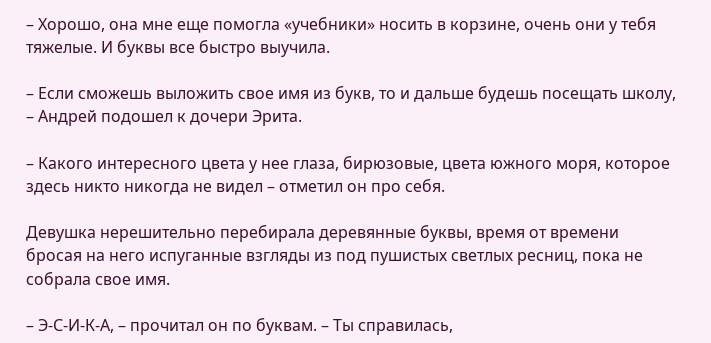– Хорошо, она мне еще помогла «учебники» носить в корзине, очень они у тебя тяжелые. И буквы все быстро выучила.

– Если сможешь выложить свое имя из букв, то и дальше будешь посещать школу, – Андрей подошел к дочери Эрита.

– Какого интересного цвета у нее глаза, бирюзовые, цвета южного моря, которое здесь никто никогда не видел – отметил он про себя.

Девушка нерешительно перебирала деревянные буквы, время от времени бросая на него испуганные взгляды из под пушистых светлых ресниц, пока не собрала свое имя.

– Э-С-И-К-А, – прочитал он по буквам. – Ты справилась,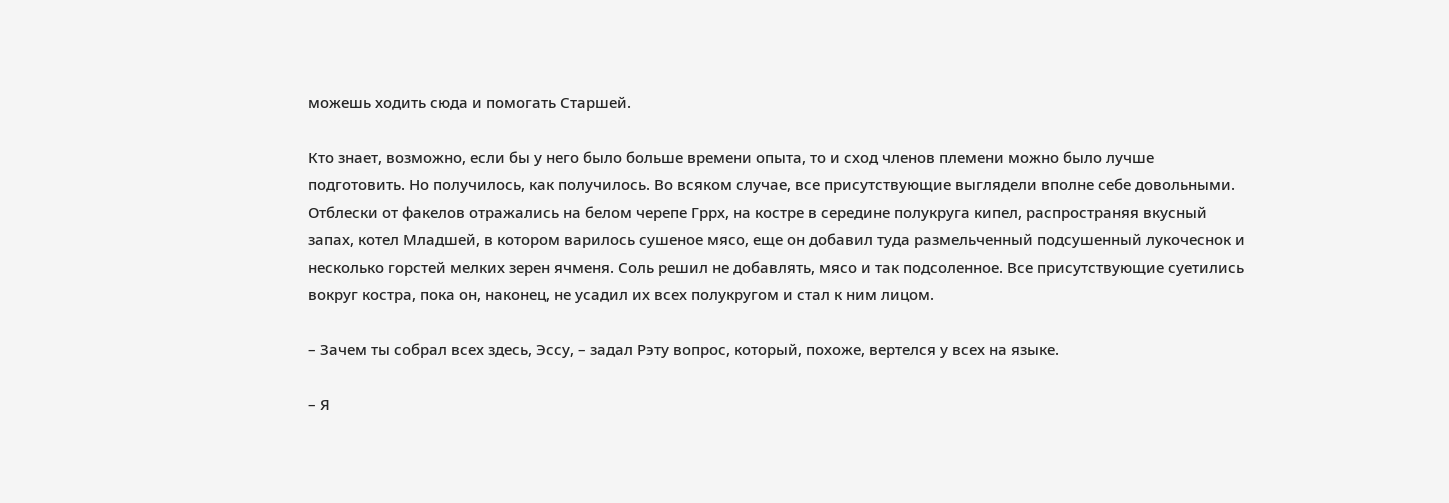можешь ходить сюда и помогать Старшей.

Кто знает, возможно, если бы у него было больше времени опыта, то и сход членов племени можно было лучше подготовить. Но получилось, как получилось. Во всяком случае, все присутствующие выглядели вполне себе довольными. Отблески от факелов отражались на белом черепе Гррх, на костре в середине полукруга кипел, распространяя вкусный запах, котел Младшей, в котором варилось сушеное мясо, еще он добавил туда размельченный подсушенный лукочеснок и несколько горстей мелких зерен ячменя. Соль решил не добавлять, мясо и так подсоленное. Все присутствующие суетились вокруг костра, пока он, наконец, не усадил их всех полукругом и стал к ним лицом.

– Зачем ты собрал всех здесь, Эссу, – задал Рэту вопрос, который, похоже, вертелся у всех на языке.

– Я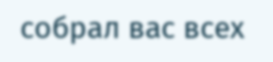собрал вас всех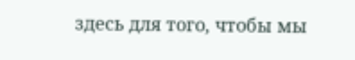здесь для того, чтобы мы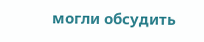могли обсудить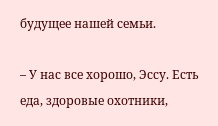будущее нашей семьи.

– У нас все хорошо, Эссу. Есть еда, здоровые охотники,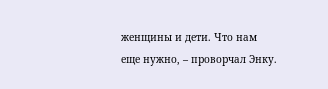женщины и дети. Что нам еще нужно, – проворчал Энку.